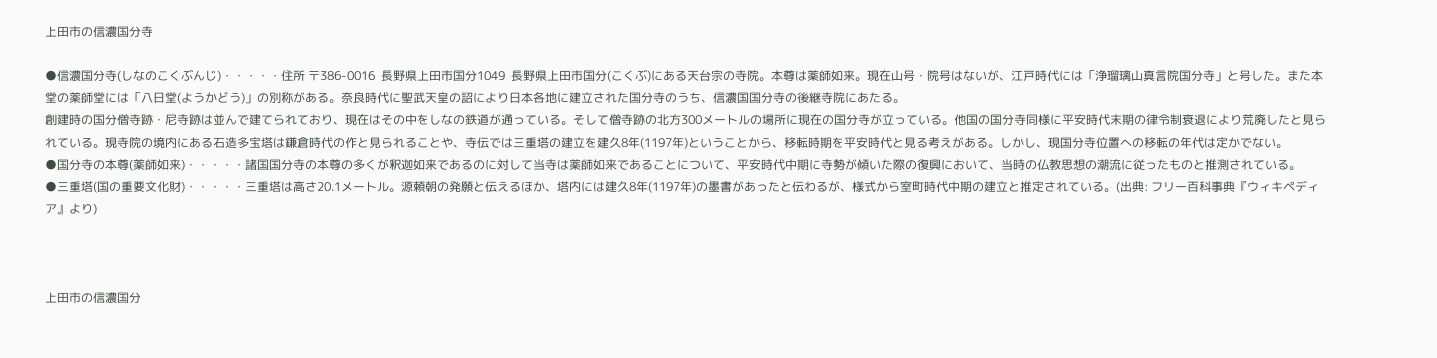上田市の信濃国分寺

●信濃国分寺(しなのこくぶんじ)・・・・・住所 〒386-0016  長野県上田市国分1049  長野県上田市国分(こくぶ)にある天台宗の寺院。本尊は薬師如来。現在山号・院号はないが、江戸時代には「浄瑠璃山真言院国分寺」と号した。また本堂の薬師堂には「八日堂(ようかどう)」の別称がある。奈良時代に聖武天皇の詔により日本各地に建立された国分寺のうち、信濃国国分寺の後継寺院にあたる。
創建時の国分僧寺跡・尼寺跡は並んで建てられており、現在はその中をしなの鉄道が通っている。そして僧寺跡の北方300メートルの場所に現在の国分寺が立っている。他国の国分寺同様に平安時代末期の律令制衰退により荒廃したと見られている。現寺院の境内にある石造多宝塔は鎌倉時代の作と見られることや、寺伝では三重塔の建立を建久8年(1197年)ということから、移転時期を平安時代と見る考えがある。しかし、現国分寺位置への移転の年代は定かでない。
●国分寺の本尊(薬師如来)・・・・・諸国国分寺の本尊の多くが釈迦如来であるのに対して当寺は薬師如来であることについて、平安時代中期に寺勢が傾いた際の復興において、当時の仏教思想の潮流に従ったものと推測されている。
●三重塔(国の重要文化財)・・・・・三重塔は高さ20.1メートル。源頼朝の発願と伝えるほか、塔内には建久8年(1197年)の墨書があったと伝わるが、様式から室町時代中期の建立と推定されている。(出典: フリー百科事典『ウィキペディア』より)



上田市の信濃国分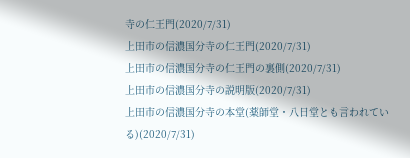寺の仁王門(2020/7/31)
上田市の信濃国分寺の仁王門(2020/7/31)
上田市の信濃国分寺の仁王門の裏側(2020/7/31)
上田市の信濃国分寺の説明版(2020/7/31)
上田市の信濃国分寺の本堂(薬師堂・八日堂とも言われている)(2020/7/31)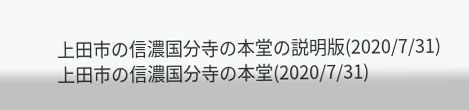上田市の信濃国分寺の本堂の説明版(2020/7/31)
上田市の信濃国分寺の本堂(2020/7/31)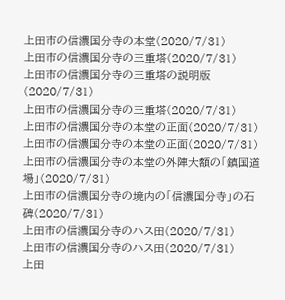上田市の信濃国分寺の本堂(2020/7/31)
上田市の信濃国分寺の三重塔(2020/7/31)
上田市の信濃国分寺の三重塔の説明版(2020/7/31)
上田市の信濃国分寺の三重塔(2020/7/31)
上田市の信濃国分寺の本堂の正面(2020/7/31)
上田市の信濃国分寺の本堂の正面(2020/7/31)
上田市の信濃国分寺の本堂の外陣大額の「鎮国道場」(2020/7/31)
上田市の信濃国分寺の境内の「信濃国分寺」の石碑(2020/7/31)
上田市の信濃国分寺のハス田(2020/7/31)
上田市の信濃国分寺のハス田(2020/7/31)
上田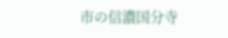市の信濃国分寺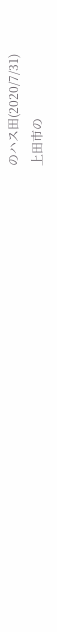のハス田(2020/7/31)
上田市の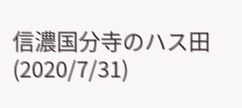信濃国分寺のハス田(2020/7/31)